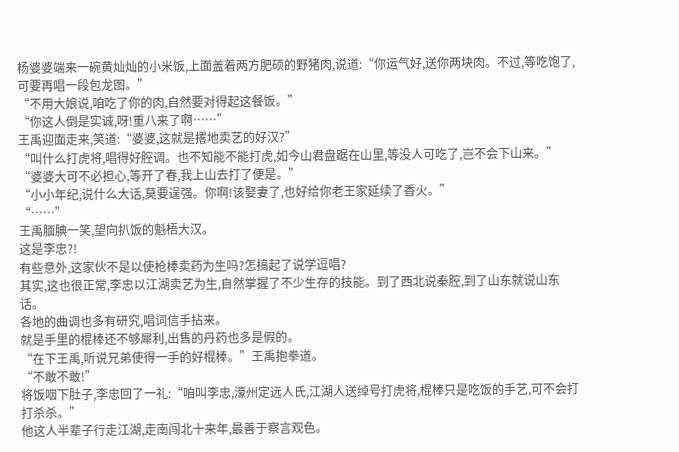杨婆婆端来一碗黄灿灿的小米饭,上面盖着两方肥硕的野猪肉,说道:“你运气好,送你两块肉。不过,等吃饱了,可要再唱一段包龙图。”
“不用大娘说,咱吃了你的肉,自然要对得起这餐饭。”
“你这人倒是实诚,呀!重八来了啊……”
王禹迎面走来,笑道:“婆婆,这就是撂地卖艺的好汉?”
“叫什么打虎将,唱得好腔调。也不知能不能打虎,如今山君盘踞在山里,等没人可吃了,岂不会下山来。”
“婆婆大可不必担心,等开了春,我上山去打了便是。”
“小小年纪,说什么大话,莫要逞强。你啊!该娶妻了,也好给你老王家延续了香火。”
“……”
王禹腼腆一笑,望向扒饭的魁梧大汉。
这是李忠?!
有些意外,这家伙不是以使枪棒卖药为生吗?怎搞起了说学逗唱?
其实,这也很正常,李忠以江湖卖艺为生,自然掌握了不少生存的技能。到了西北说秦腔,到了山东就说山东话。
各地的曲调也多有研究,唱词信手拈来。
就是手里的棍棒还不够犀利,出售的丹药也多是假的。
“在下王禹,听说兄弟使得一手的好棍棒。”王禹抱拳道。
“不敢不敢!”
将饭咽下肚子,李忠回了一礼:“咱叫李忠,濠州定远人氏,江湖人送绰号打虎将,棍棒只是吃饭的手艺,可不会打打杀杀。”
他这人半辈子行走江湖,走南闯北十来年,最善于察言观色。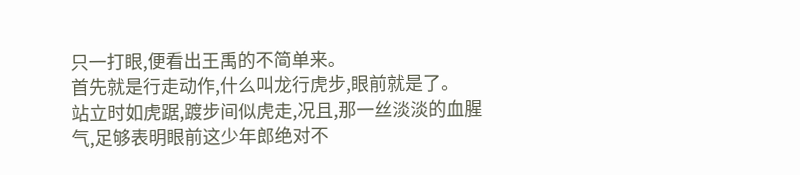只一打眼,便看出王禹的不简单来。
首先就是行走动作,什么叫龙行虎步,眼前就是了。
站立时如虎踞,踱步间似虎走,况且,那一丝淡淡的血腥气,足够表明眼前这少年郎绝对不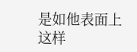是如他表面上这样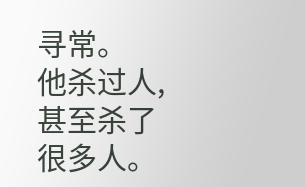寻常。
他杀过人,甚至杀了很多人。